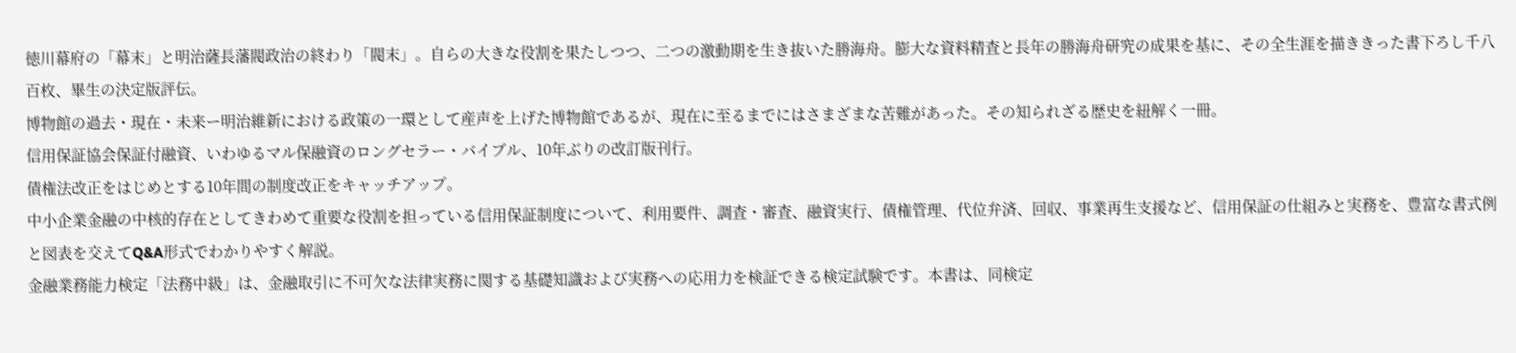徳川幕府の「幕末」と明治薩長藩閥政治の終わり「閥末」。自らの大きな役割を果たしつつ、二つの激動期を生き抜いた勝海舟。膨大な資料精査と長年の勝海舟研究の成果を基に、その全生涯を描ききった書下ろし千八百枚、畢生の決定版評伝。
博物館の過去・現在・未来ー明治維新における政策の一環として産声を上げた博物館であるが、現在に至るまでにはさまざまな苦難があった。その知られざる歴史を紐解く一冊。
信用保証協会保証付融資、いわゆるマル保融資のロングセラー・バイブル、10年ぶりの改訂版刊行。
債権法改正をはじめとする10年間の制度改正をキャッチアップ。
中小企業金融の中核的存在としてきわめて重要な役割を担っている信用保証制度について、利用要件、調査・審査、融資実行、債権管理、代位弁済、回収、事業再生支援など、信用保証の仕組みと実務を、豊富な書式例と図表を交えてQ&A形式でわかりやすく解説。
金融業務能力検定「法務中級」は、金融取引に不可欠な法律実務に関する基礎知識および実務への応用力を検証できる検定試験です。本書は、同検定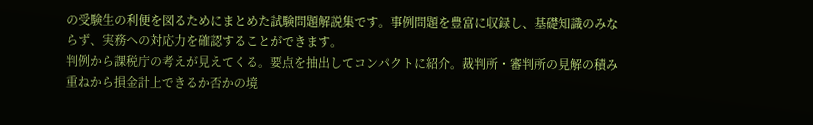の受験生の利便を図るためにまとめた試験問題解説集です。事例問題を豊富に収録し、基礎知識のみならず、実務への対応力を確認することができます。
判例から課税庁の考えが見えてくる。要点を抽出してコンパクトに紹介。裁判所・審判所の見解の積み重ねから損金計上できるか否かの境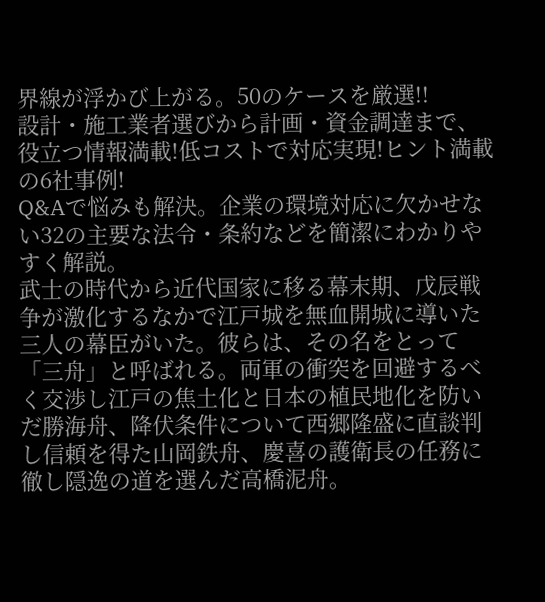界線が浮かび上がる。50のケースを厳選!!
設計・施工業者選びから計画・資金調達まで、役立つ情報満載!低コストで対応実現!ヒント満載の6社事例!
Q&Aで悩みも解決。企業の環境対応に欠かせない32の主要な法令・条約などを簡潔にわかりやすく解説。
武士の時代から近代国家に移る幕末期、戊辰戦争が激化するなかで江戸城を無血開城に導いた三人の幕臣がいた。彼らは、その名をとって「三舟」と呼ばれる。両軍の衝突を回避するべく交渉し江戸の焦土化と日本の植民地化を防いだ勝海舟、降伏条件について西郷隆盛に直談判し信頼を得た山岡鉄舟、慶喜の護衛長の任務に徹し隠逸の道を選んだ高橋泥舟。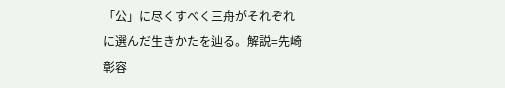「公」に尽くすべく三舟がそれぞれに選んだ生きかたを辿る。解説=先崎彰容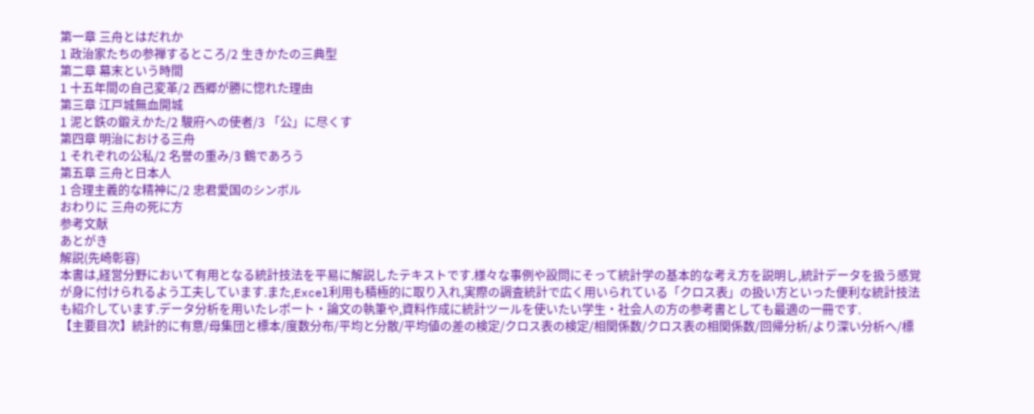第一章 三舟とはだれか
1 政治家たちの参禅するところ/2 生きかたの三典型
第二章 幕末という時間
1 十五年間の自己変革/2 西郷が勝に惚れた理由
第三章 江戸城無血開城
1 泥と鉄の鍛えかた/2 駿府への使者/3 「公」に尽くす
第四章 明治における三舟
1 それぞれの公私/2 名誉の重み/3 鶴であろう
第五章 三舟と日本人
1 合理主義的な精神に/2 忠君愛国のシンボル
おわりに 三舟の死に方
参考文献
あとがき
解説(先崎彰容)
本書は,経営分野において有用となる統計技法を平易に解説したテキストです.様々な事例や設問にそって統計学の基本的な考え方を説明し,統計データを扱う感覚が身に付けられるよう工夫しています.また,Excel利用も積極的に取り入れ,実際の調査統計で広く用いられている「クロス表」の扱い方といった便利な統計技法も紹介しています.データ分析を用いたレポート・論文の執筆や,資料作成に統計ツールを使いたい学生・社会人の方の参考書としても最適の一冊です.
【主要目次】統計的に有意/母集団と標本/度数分布/平均と分散/平均値の差の検定/クロス表の検定/相関係数/クロス表の相関係数/回帰分析/より深い分析へ/標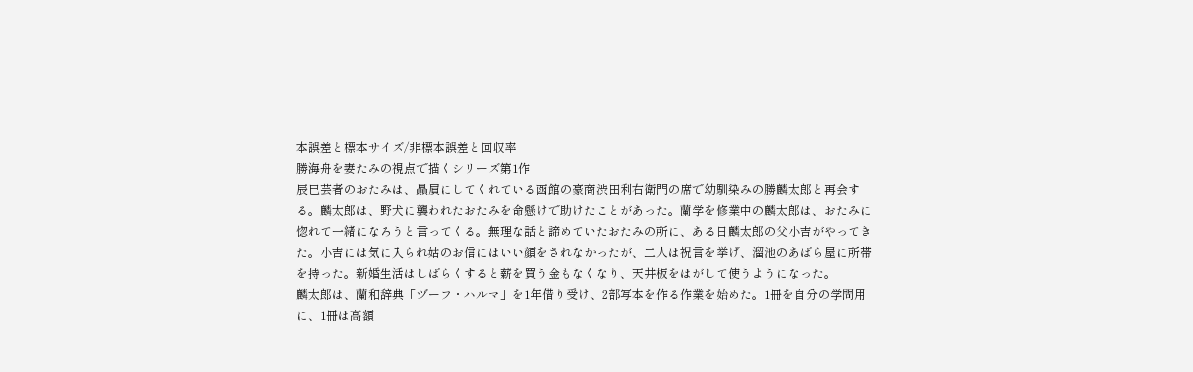本誤差と標本サイズ/非標本誤差と回収率
勝海舟を妻たみの視点で描くシリーズ第1作
辰巳芸者のおたみは、贔屓にしてくれている函館の豪商渋田利右衛門の席で幼馴染みの勝麟太郎と再会する。麟太郎は、野犬に襲われたおたみを命懸けで助けたことがあった。蘭学を修業中の麟太郎は、おたみに惚れて一緒になろうと言ってくる。無理な話と諦めていたおたみの所に、ある日麟太郎の父小吉がやってきた。小吉には気に入られ姑のお信にはいい顔をされなかったが、二人は祝言を挙げ、溜池のあばら屋に所帯を持った。新婚生活はしばらくすると薪を買う金もなくなり、天井板をはがして使うようになった。
麟太郎は、蘭和辞典「ヅーフ・ハルマ」を1年借り受け、2部写本を作る作業を始めた。1冊を自分の学問用に、1冊は高額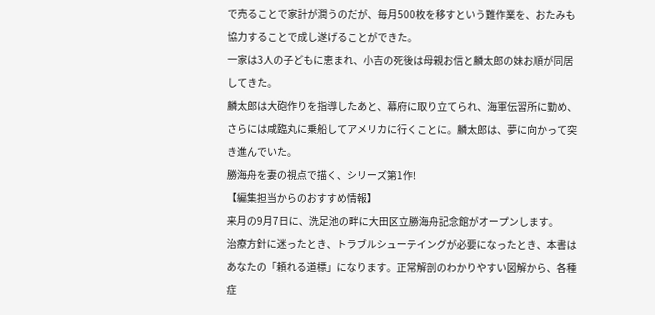で売ることで家計が潤うのだが、毎月500枚を移すという難作業を、おたみも協力することで成し遂げることができた。
一家は3人の子どもに恵まれ、小吉の死後は母親お信と麟太郎の妹お順が同居してきた。
麟太郎は大砲作りを指導したあと、幕府に取り立てられ、海軍伝習所に勤め、さらには咸臨丸に乗船してアメリカに行くことに。麟太郎は、夢に向かって突き進んでいた。
勝海舟を妻の視点で描く、シリーズ第1作!
【編集担当からのおすすめ情報】
来月の9月7日に、洗足池の畔に大田区立勝海舟記念館がオープンします。
治療方針に迷ったとき、トラブルシューテイングが必要になったとき、本書はあなたの「頼れる道標」になります。正常解剖のわかりやすい図解から、各種症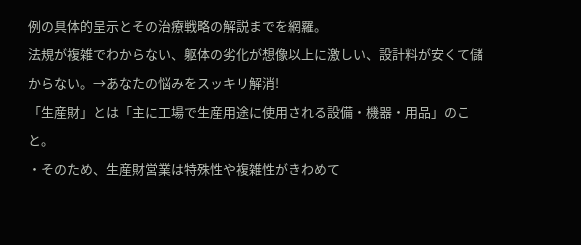例の具体的呈示とその治療戦略の解説までを網羅。
法規が複雑でわからない、躯体の劣化が想像以上に激しい、設計料が安くて儲からない。→あなたの悩みをスッキリ解消!
「生産財」とは「主に工場で生産用途に使用される設備・機器・用品」のこと。
・そのため、生産財営業は特殊性や複雑性がきわめて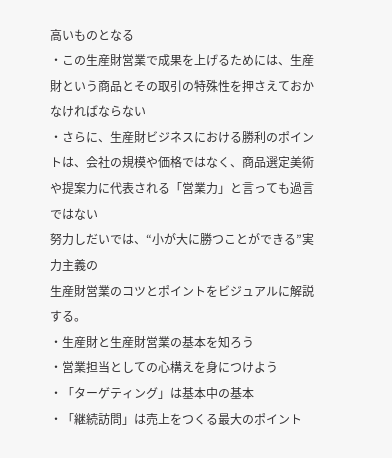高いものとなる
・この生産財営業で成果を上げるためには、生産財という商品とその取引の特殊性を押さえておかなければならない
・さらに、生産財ビジネスにおける勝利のポイントは、会社の規模や価格ではなく、商品選定美術や提案力に代表される「営業力」と言っても過言ではない
努力しだいでは、“小が大に勝つことができる”実力主義の
生産財営業のコツとポイントをビジュアルに解説する。
・生産財と生産財営業の基本を知ろう
・営業担当としての心構えを身につけよう
・「ターゲティング」は基本中の基本
・「継続訪問」は売上をつくる最大のポイント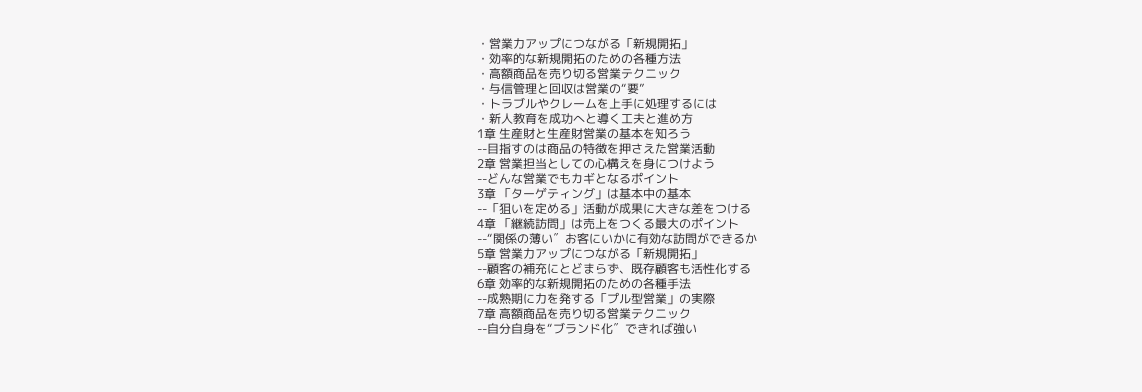・営業力アップにつながる「新規開拓」
・効率的な新規開拓のための各種方法
・高額商品を売り切る営業テクニック
・与信管理と回収は営業の“要”
・トラブルやクレームを上手に処理するには
・新人教育を成功へと導く工夫と進め方
1章 生産財と生産財営業の基本を知ろう
--目指すのは商品の特徴を押さえた営業活動
2章 営業担当としての心構えを身につけよう
--どんな営業でもカギとなるポイント
3章 「ターゲティング」は基本中の基本
--「狙いを定める」活動が成果に大きな差をつける
4章 「継続訪問」は売上をつくる最大のポイント
--“関係の薄い〞お客にいかに有効な訪問ができるか
5章 営業力アップにつながる「新規開拓」
--顧客の補充にとどまらず、既存顧客も活性化する
6章 効率的な新規開拓のための各種手法
--成熟期に力を発する「プル型営業」の実際
7章 高額商品を売り切る営業テクニック
--自分自身を“ブランド化〞できれば強い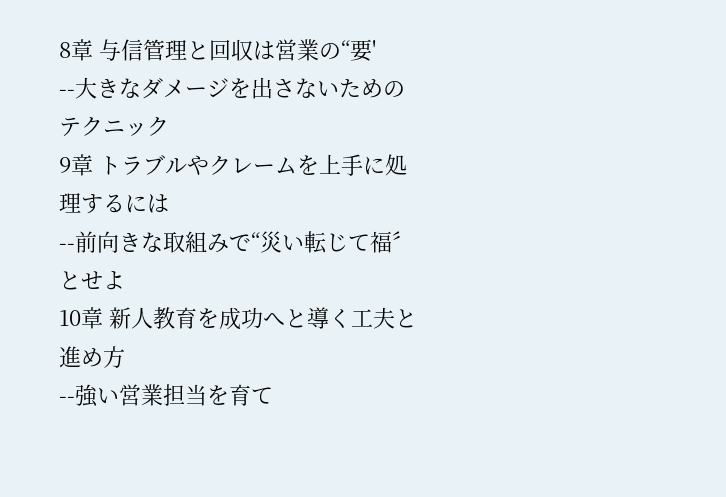8章 与信管理と回収は営業の“要'
--大きなダメージを出さないためのテクニック
9章 トラブルやクレームを上手に処理するには
--前向きな取組みで“災い転じて福〞とせよ
10章 新人教育を成功へと導く工夫と進め方
--強い営業担当を育て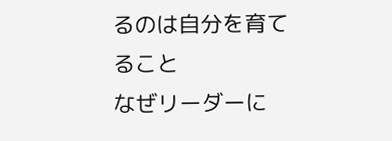るのは自分を育てること
なぜリーダーに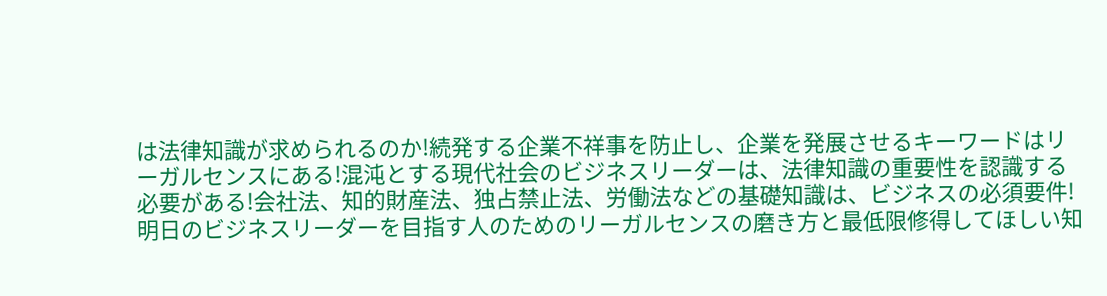は法律知識が求められるのか!続発する企業不祥事を防止し、企業を発展させるキーワードはリーガルセンスにある!混沌とする現代社会のビジネスリーダーは、法律知識の重要性を認識する必要がある!会社法、知的財産法、独占禁止法、労働法などの基礎知識は、ビジネスの必須要件!明日のビジネスリーダーを目指す人のためのリーガルセンスの磨き方と最低限修得してほしい知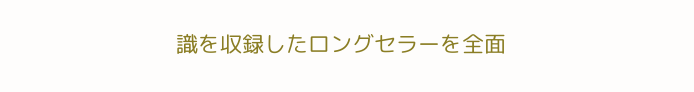識を収録したロングセラーを全面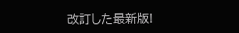改訂した最新版!